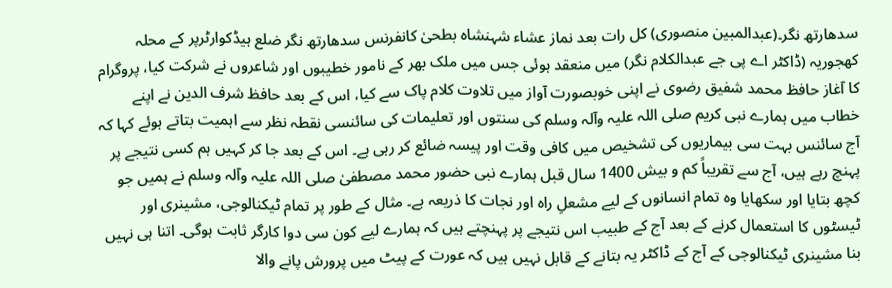سدھارتھ نگر۔(عبدالمبین منصوری) کل رات بعد نماز عشاء شہنشاہ بطحیٰ کانفرنس سدھارتھ نگر ضلع ہیڈکوارٹرپر کے محلہ کھجوریہ (ڈاکٹر اے پی جے عبدالکلام نگر) میں منعقد ہوئی جس میں ملک بھر کے نامور خطیبوں اور شاعروں نے شرکت کیا، پروگرام کا آغاز حافظ محمد شفیق رضوی نے اپنی خوبصورت آواز میں تلاوت کلام پاک سے کیا، اس کے بعد حافظ شرف الدین نے اپنے خطاب میں ہمارے نبی کریم صلی اللہ علیہ وآلہ وسلم کی سنتوں اور تعلیمات کی سائنسی نقطہ نظر سے اہمیت بتاتے ہوئے کہا کہ آج سائنس بہت سی بیماریوں کی تشخیص میں کافی وقت اور پیسہ ضائع کر رہی ہے۔ اس کے بعد جا کر کہیں ہم کسی نتیجے پر پہنچ رہے ہیں، آج سے تقریباً کم و بیش 1400 سال قبل ہمارے نبی حضور محمد مصطفیٰ صلی اللہ علیہ وآلہ وسلم نے ہمیں جو کچھ بتایا اور سکھایا وہ تمام انسانوں کے لیے مشعلِ راہ اور نجات کا ذریعہ ہے۔ مثال کے طور پر تمام ٹیکنالوجی، مشینری اور ٹیسٹوں کا استعمال کرنے کے بعد آج کے طبیب اس نتیجے پر پہنچتے ہیں کہ ہمارے لیے کون سی دوا کارگر ثابت ہوگی۔ اتنا ہی نہیں بنا مشینری ٹیکنالوجی کے آج کے ڈاکٹر یہ بتانے کے قابل نہیں ہیں کہ عورت کے پیٹ میں پرورش پانے والا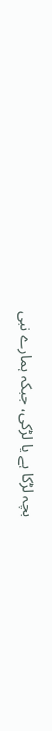بچہ لڑکا ہے یا لڑکی، جبکہ ہمارے نبی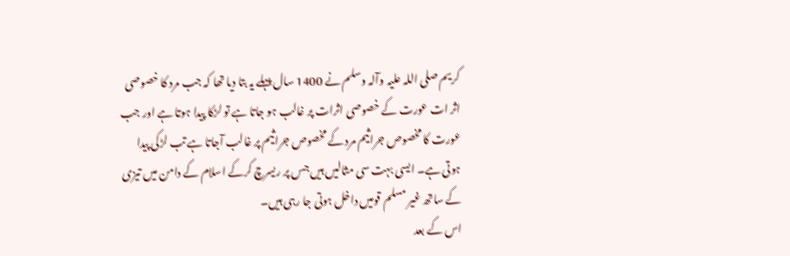کریم صلی اللہ علیہ وآلہ وسلم نے 1400 سال پہلے یہ بتا دیا تھا کہ جب مرد کا خصوصی اثر ات عورت کے خصوصی اثرات پر غالب ہو جاتا ہے تو لڑکا پیدا ہوتا ہے اور جب عورت کا مخصوص جراثیم مرد کے مخصوص جراثیم پر غالب آجاتا ہے تب لڑکی پیدا ہوتی ہے۔ ایسی بہت سی مثالیں ہیں جس پر ریسرچ کرکے اسلام کے دامن میں تیزی کے ساتھ غیر مسلم قومیں داخل ہوتی جا رہی ہیں۔
اس کے بعد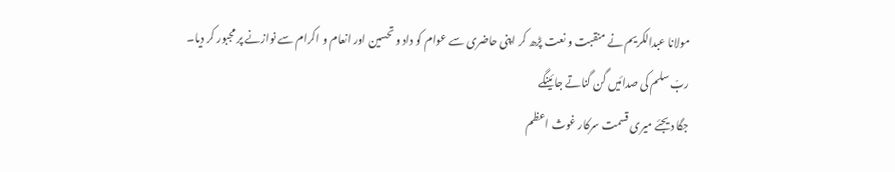مولانا عبدالکریم نے منقبت و نعت پڑھ کر اپنی حاضری سے عوام کو داد و تحسین اور انعام و اکرام سے نوازنے پر مجبور کر دیا۔
ربّ سلم کی صدائیں گن گناتے جائینگے
جگا دیجئے میری قسمت سرکار غوث اعظم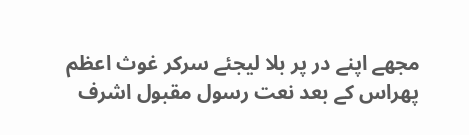مجھے اپنے در پر بلا لیجئے سرکر غوث اعظم
پھراس کے بعد نعت رسول مقبول اشرف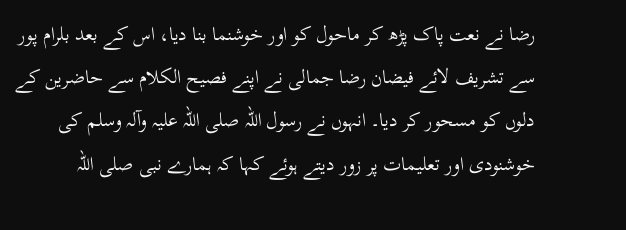رضا نے نعت پاک پڑھ کر ماحول کو اور خوشنما بنا دیا، اس کے بعد بلرام پور سے تشریف لائے فیضان رضا جمالی نے اپنے فصیح الکلام سے حاضرین کے دلوں کو مسحور کر دیا۔ انہوں نے رسول اللہ صلی اللہ علیہ وآلہ وسلم کی خوشنودی اور تعلیمات پر زور دیتے ہوئے کہا کہ ہمارے نبی صلی اللہ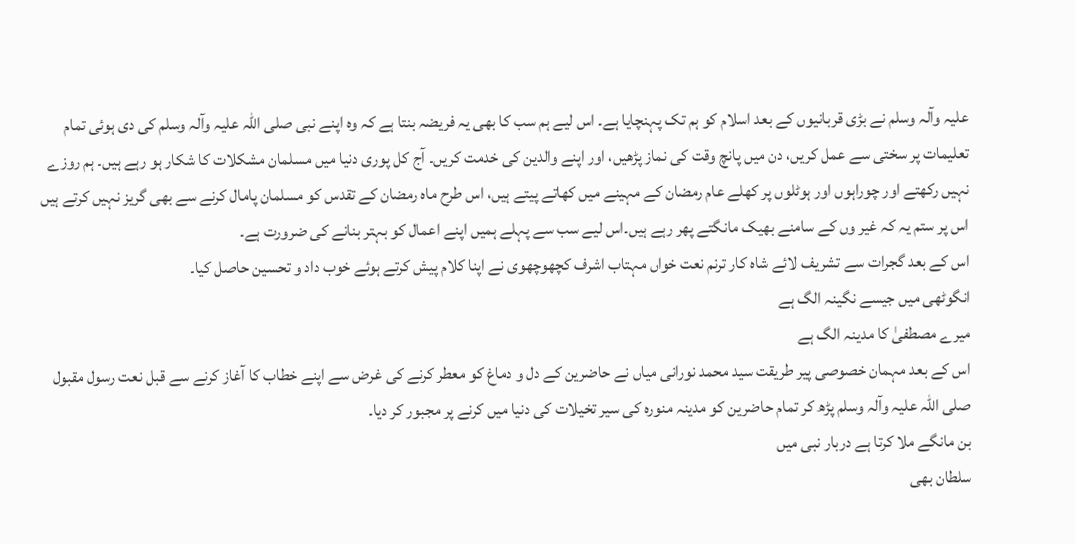علیہ وآلہ وسلم نے بڑی قربانیوں کے بعد اسلام کو ہم تک پہنچایا ہے۔ اس لیے ہم سب کا بھی یہ فریضہ بنتا ہے کہ وہ اپنے نبی صلی اللہ علیہ وآلہ وسلم کی دی ہوئی تمام تعلیمات پر سختی سے عمل کریں، دن میں پانچ وقت کی نماز پڑھیں، اور اپنے والدین کی خدمت کریں۔ آج کل پوری دنیا میں مسلمان مشکلات کا شکار ہو رہے ہیں۔ ہم روزے نہیں رکھتے اور چوراہوں اور ہوٹلوں پر کھلے عام رمضان کے مہینے میں کھاتے پیتے ہیں، اس طرح ماہ رمضان کے تقدس کو مسلمان پامال کرنے سے بھی گریز نہیں کرتے ہیں اس پر ستم یہ کہ غیر وں کے سامنے بھیک مانگتے پھر رہے ہیں۔اس لیے سب سے پہلے ہمیں اپنے اعمال کو بہتر بنانے کی ضرورت ہے۔
اس کے بعد گجرات سے تشریف لائے شاہ کار ترنم نعت خواں مہتاب اشرف کچھوچھوی نے اپنا کلام پیش کرتے ہوئے خوب داد و تحسین حاصل کیا۔
انگوٹھی میں جیسے نگینہ الگ ہے
میرے مصطفیٰ کا مدینہ الگ ہے
اس کے بعد مہمان خصوصی پیر طریقت سید محمد نورانی میاں نے حاضرین کے دل و دماغ کو معطر کرنے کی غرض سے اپنے خطاب کا آغاز کرنے سے قبل نعت رسول مقبول صلی اللہ علیہ وآلہ وسلم پڑھ کر تمام حاضرین کو مدینہ منورہ کی سیر تخیلات کی دنیا میں کرنے پر مجبور کر دیا۔
بن مانگے ملا کرتا ہے دربار نبی میں
سلطان بھی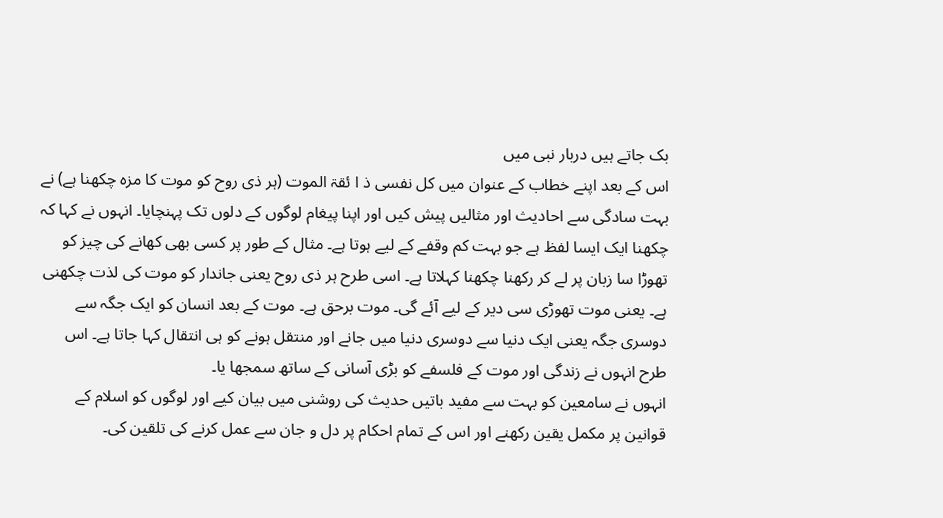بک جاتے ہیں دربار نبی میں
اس کے بعد اپنے خطاب کے عنوان میں کل نفسی ذ ا ئقۃ الموت (ہر ذی روح کو موت کا مزہ چکھنا ہے) نے بہت سادگی سے احادیث اور مثالیں پیش کیں اور اپنا پیغام لوگوں کے دلوں تک پہنچایا۔ انہوں نے کہا کہ چکھنا ایک ایسا لفظ ہے جو بہت کم وقفے کے لیے ہوتا ہے۔ مثال کے طور پر کسی بھی کھانے کی چیز کو تھوڑا سا زبان پر لے کر رکھنا چکھنا کہلاتا ہے۔ اسی طرح ہر ذی روح یعنی جاندار کو موت کی لذت چکھنی ہے۔ یعنی موت تھوڑی سی دیر کے لیے آئے گی۔ موت برحق ہے۔ موت کے بعد انسان کو ایک جگہ سے دوسری جگہ یعنی ایک دنیا سے دوسری دنیا میں جانے اور منتقل ہونے کو ہی انتقال کہا جاتا ہے۔ اس طرح انہوں نے زندگی اور موت کے فلسفے کو بڑی آسانی کے ساتھ سمجھا یا۔
انہوں نے سامعین کو بہت سے مفید باتیں حدیث کی روشنی میں بیان کیے اور لوگوں کو اسلام کے قوانین پر مکمل یقین رکھنے اور اس کے تمام احکام پر دل و جان سے عمل کرنے کی تلقین کی۔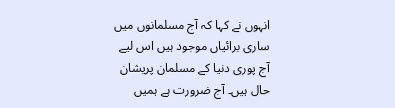انہوں نے کہا کہ آج مسلمانوں میں ساری برائیاں موجود ہیں اس لیے آج پوری دنیا کے مسلمان پریشان حال ہیں۔ آج ضرورت ہے ہمیں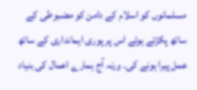مسلمانوں کو اسلام کے دامن کو مضبوطی کے ساتھ پکڑتے ہوئے اس پر پوری ایمانداری کے ساتھ عمل پیرا ہونے کی۔ ورنہ آج ہمارے اعمال کی بنیاد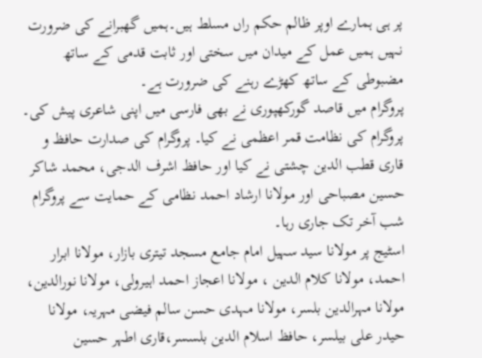پر ہی ہمارے اوپر ظالم حکم راں مسلط ہیں۔ہمیں گھبرانے کی ضرورت نہیں ہمیں عمل کے میدان میں سختی اور ثابت قدمی کے ساتھ مضبوطی کے ساتھ کھڑے رہنے کی ضرورت ہے۔
پروگرام میں قاصد گورکھپوری نے بھی فارسی میں اپنی شاعری پیش کی۔ پروگرام کی نظامت قمر اعظمی نے کیا۔ پروگرام کی صدارت حافظ و قاری قطب الدین چشتی نے کیا اور حافظ اشرف الدجی، محمد شاکر حسین مصباحی اور مولانا ارشاد احمد نظامی کے حمایت سے پروگرام شب آخر تک جاری رہا۔
اسٹیج پر مولانا سید سہیل امام جامع مسجد تیتری بازار، مولانا ابرار احمد، مولانا کلام الدین ، مولانا اعجاز احمد اہیرولی، مولانا نورالدین، مولانا مہرالدین بلسر، مولانا مہدی حسن سالم فیضی مہریہ، مولانا حیدر علی بیلسر، حافظ اسلام الدین بلسسر،قاری اطہر حسین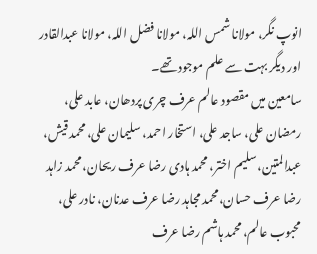انوپ نگر، مولانا شمس اللہ، مولانا فضل اللہ، مولانا عبدالقادر اور دیگر بہت سے علم موجود تھے۔
سامعین میں مقصود عالم عرف چری پردھان، عابد علی، رمضان علی، ساجد علی، استخار احمد، سلیمان علی، محمد قیش، عبدالمتین، سلیم اختر، محمد ہادی رضا عرف ریحان، محمد زاہد رضا عرف حسان،محمد مجاہد رضا عرف عدنان، نادر علی، محبوب عالم، محمد ہاشم رضا عرف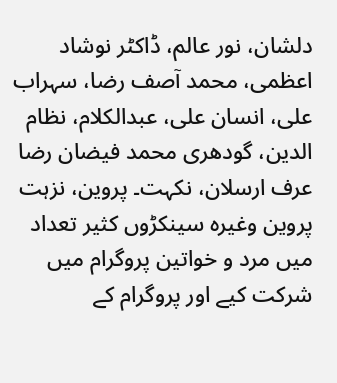دلشان، نور عالم، ڈاکٹر نوشاد اعظمی، محمد آصف رضا، سہراب علی، انسان علی، عبدالکلام، نظام الدین، گودھری محمد فیضان رضا عرف ارسلان، نکہت۔ پروین، نزہت پروین وغیرہ سینکڑوں کثیر تعداد میں مرد و خواتین پروگرام میں شرکت کیے اور پروگرام کے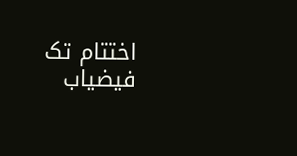اختتام تک فیضیاب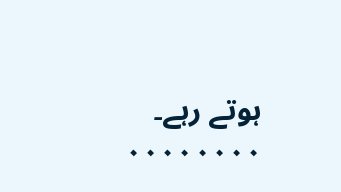ہوتے رہے۔
۰۰۰۰۰۰۰۰